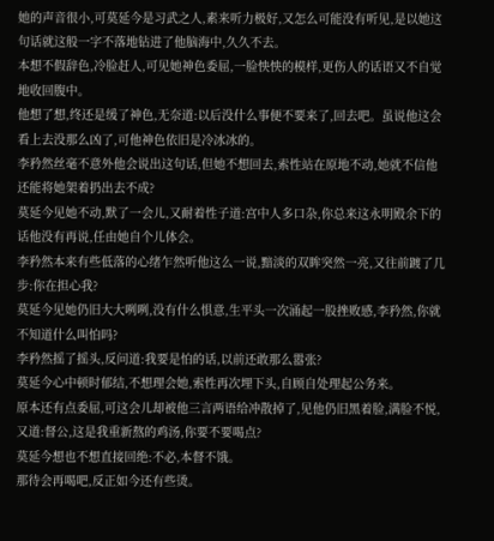她的声音很小,可莫延今是习武之人,素来听力极好,又怎么可能没有听见,是以她这句话就这般一字不落地钻进了他脑海中,久久不去。
本想不假辞色,冷脸赶人,可见她神色委屈,一脸怏怏的模样,更伤人的话语又不自觉地收回腹中。
他想了想,终还是缓了神色,无奈道:以后没什么事便不要来了,回去吧。虽说他这会看上去没那么凶了,可他神色依旧是冷冰冰的。
李矜然丝毫不意外他会说出这句话,但她不想回去,索性站在原地不动,她就不信他还能将她架着扔出去不成?
莫延今见她不动,默了一会儿,又耐着性子道:宫中人多口杂,你总来这永明殿余下的话他没有再说,任由她自个儿体会。
李矜然本来有些低落的心绪乍然听他这么一说,黯淡的双眸突然一亮,又往前踱了几步:你在担心我?
莫延今见她仍旧大大咧咧,没有什么惧意,生平头一次涌起一股挫败感,李矜然,你就不知道什么叫怕吗?
李矜然摇了摇头,反问道:我要是怕的话,以前还敢那么嚣张?
莫延今心中顿时郁结,不想理会她,索性再次埋下头,自顾自处理起公务来。
原本还有点委屈,可这会儿却被他三言两语给冲散掉了,见他仍旧黑着脸,满脸不悦,又道:督公,这是我重新熬的鸡汤,你要不要喝点?
莫延今想也不想直接回绝:不必,本督不饿。
那待会再喝吧,反正如今还有些烫。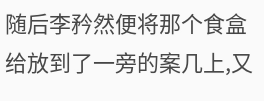随后李矜然便将那个食盒给放到了一旁的案几上,又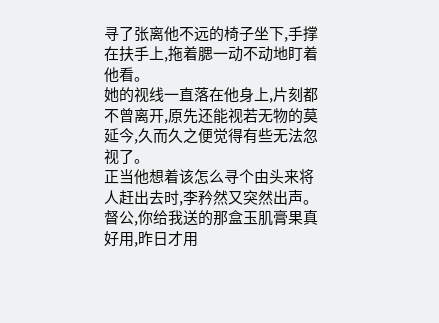寻了张离他不远的椅子坐下,手撑在扶手上,拖着腮一动不动地盯着他看。
她的视线一直落在他身上,片刻都不曾离开,原先还能视若无物的莫延今,久而久之便觉得有些无法忽视了。
正当他想着该怎么寻个由头来将人赶出去时,李矜然又突然出声。
督公,你给我送的那盒玉肌膏果真好用,昨日才用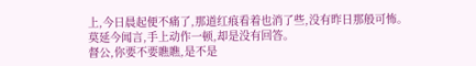上,今日晨起便不痛了,那道红痕看着也消了些,没有昨日那般可怖。
莫延今闻言,手上动作一顿,却是没有回答。
督公,你要不要瞧瞧,是不是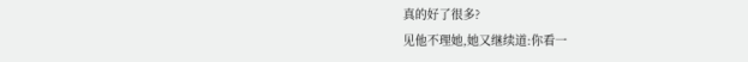真的好了很多?
见他不理她,她又继续道:你看一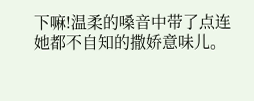下嘛!温柔的嗓音中带了点连她都不自知的撒娇意味儿。